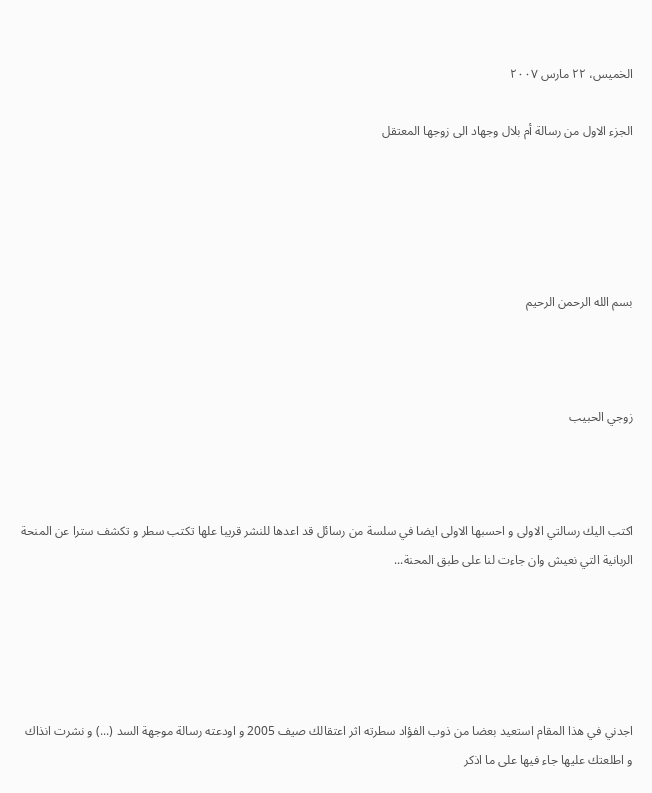الخميس، ٢٢ مارس ٢٠٠٧

الجزء الاول من رسالة أم بلال وجهاد الى زوجها المعتقل





بسم الله الرحمن الرحيم



زوجي الحبيب



اكتب اليك رسالتي الاولى و احسبها الاولى ايضا في سلسة من رسائل قد اعدها للنشر قريبا علها تكتب سطر و تكشف سترا عن المنحة الربانية التي نعيش وان جاءت لنا على طبق المحنة...





اجدني في هذا المقام استعيد بعضا من ذوب الفؤاد سطرته اثر اعتقالك صيف 2005 و اودعته رسالة موجهة السد (...) و نشرت انذاك و اطلعتك عليها جاء فيها على ما اذكر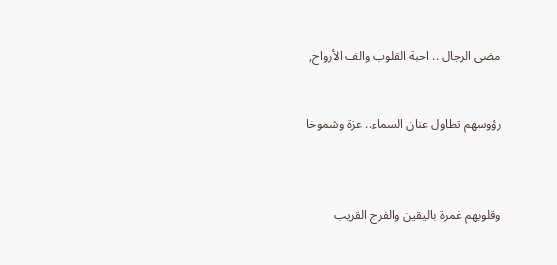مضى الرجال .. احبة القلوب والف الأرواح,


رؤوسهم تطاول عنان السماء.. عزة وشموخا



وقلوبهم غمرة باليقين والفرج القريب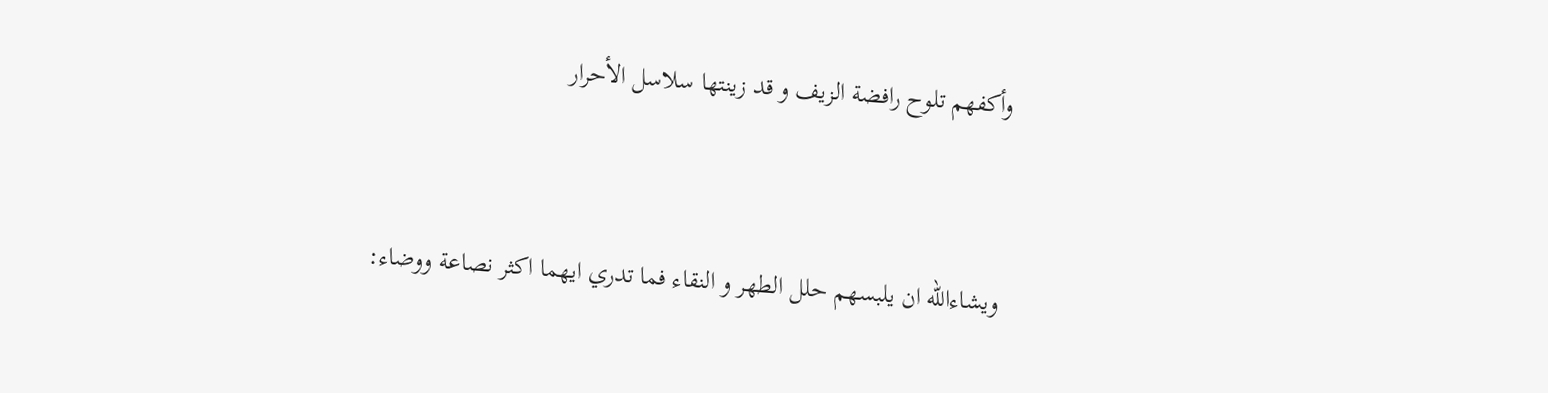وأكفهم تلوح رافضة الزيف و قد زينتها سلاسل الأحرار



ويشاءالله ان يلبسهم حلل الطهر و النقاء فما تدري ايهما اكثر نصاعة ووضاء: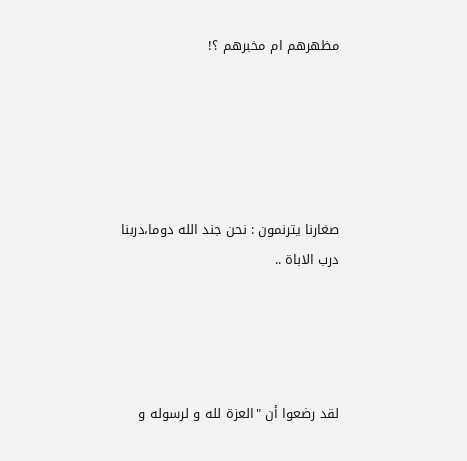مظهرهم ام مخبرهم ؟!





صغارنا يترنمون : نحن جند الله دوما،دربنا درب الاباة ..




لقد رضعوا أن "العزة لله و لرسوله و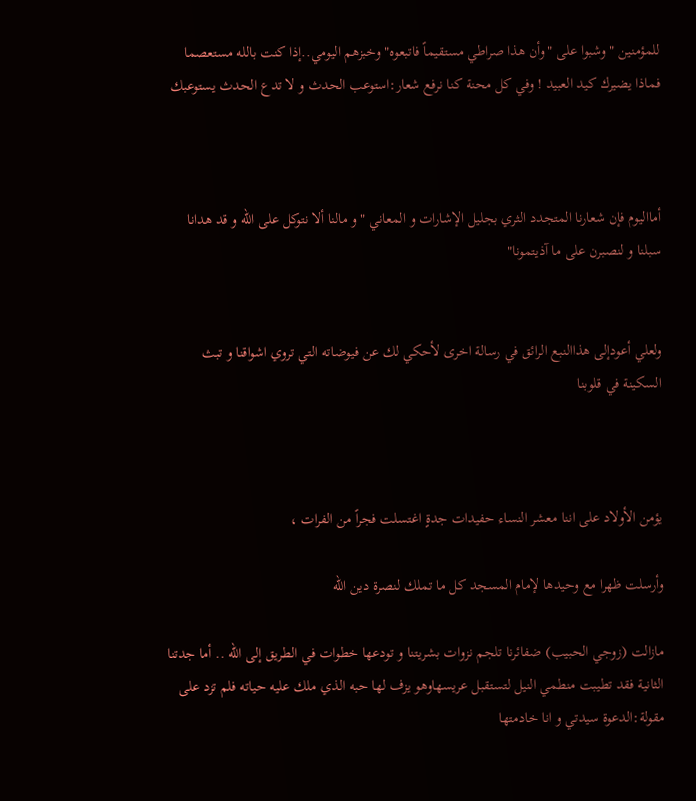للمؤمنين " وشبوا على "وأن هذا صراطي مستقيماً فاتبعوه" وخبزهم اليومي..إذا كنت بالله مستعصما فماذا يضيرك كيد العبيد ! وفي كل محنة كنا نرفع شعار:استوعب الحدث و لا تدع الحدث يستوعبك



أمااليوم فإن شعارنا المتجدد الثري بجليل الإشارات و المعاني "و مالنا ألا نتوكل على الله و قد هدانا سبلنا و لنصبرن على ما آذيتمونا"


ولعلي أعودإلى هذاالنبع الرائق في رسالة اخرى لأحكي لك عن فيوضاته التي تروي اشواقنا و تبث السكينة في قلوبنا



يؤمن الأولاد على اننا معشر النساء حفيدات جدةٍ اغتسلت فجراً من الفرات ،

وأرسلت ظهرا مع وحيدها لإمام المسجد كل ما تملك لنصرة دين الله

مازالت (زوجي الحبيب) ضفائرنا تلجم نزوات بشريتنا و تودعها خطوات في الطريق إلى الله .. أما جدتنا الثانية فقد تطيبت منطمي النيل لتستقبل عريسهاوهو يزف لها حبه الذي ملك عليه حياته فلم تزد على مقولة:الدعوة سيدتي و انا خادمتها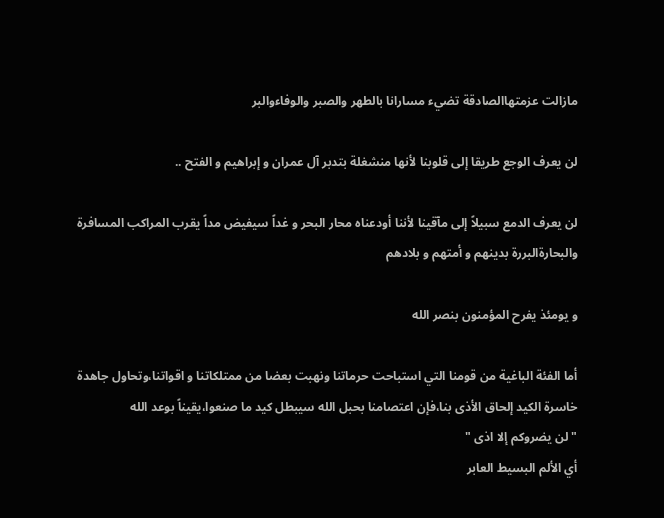مازالت عزمتهاالصادقة تضيء مسارانا بالطهر والصبر والوفاءوالبر

لن يعرف الوجع طريقا إلى قلوبنا لأنها منشغلة بتدبر آل عمران و إبراهيم و الفتح ..

لن يعرف الدمع سبيلاً إلى مآقينا لأننا أودعناه محار البحر و غداً سيفيض مداً يقرب المراكب المسافرة والبحارةالبررة بدينهم و أمتهم و بلادهم

و يومئذ يفرح المؤمنون بنصر الله

أما الفئة الباغية من قومنا التي استباحت حرماتنا ونهبت بعضا من ممتلكاتنا و اقواتنا،وتحاول جاهدة خاسرة الكيد إلحاق الأذى بنا،فإن اعتصامنا بحبل الله سيبطل كيد ما صنعوا،يقيناً بوعد الله
"لن يضروكم إلا اذى "
أي الألم البسيط العابر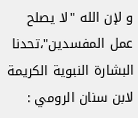و لإن الله "لا يصلح عمل المفسدين"،تحدنا البشارة النبوية الكريمة لابن سنان الرومي :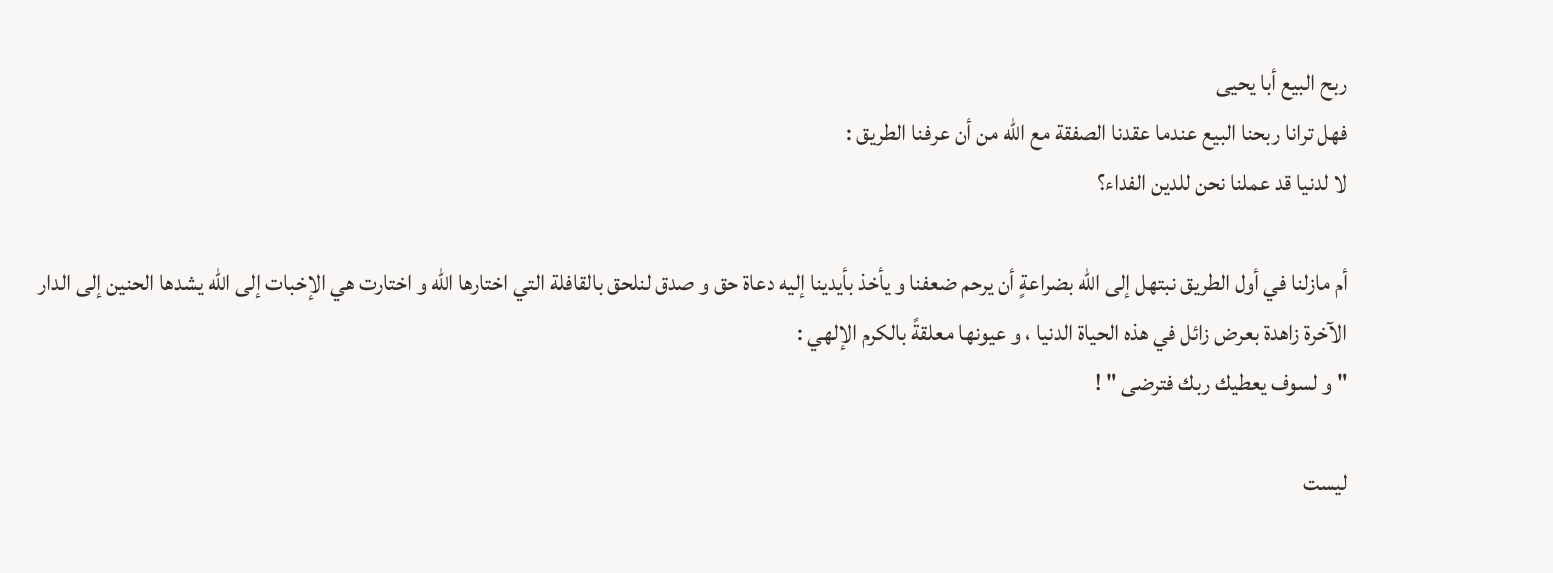ربح البيع أبا يحيى
فهل ترانا ربحنا البيع عندما عقدنا الصفقة مع الله من أن عرفنا الطريق :
لا لدنيا قد عملنا نحن للدين الفداء؟

أم مازلنا في أول الطريق نبتهل إلى الله بضراعةٍ أن يرحم ضعفنا و يأخذ بأيدينا إليه دعاة حق و صدق لنلحق بالقافلة التي اختارها الله و اختارت هي الإخبات إلى الله يشدها الحنين إلى الدار الآخرة زاهدة بعرض زائل في هذه الحياة الدنيا ، و عيونها معلقةً بالكرم الإلهي :
" و لسوف يعطيك ربك فترضى " !

ليست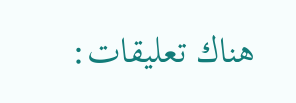هناك تعليقات: